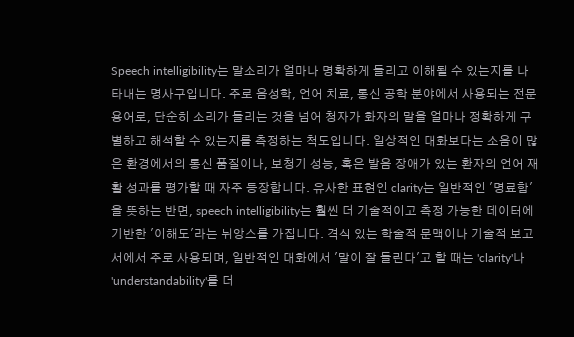Speech intelligibility는 말소리가 얼마나 명확하게 들리고 이해될 수 있는지를 나타내는 명사구입니다. 주로 음성학, 언어 치료, 통신 공학 분야에서 사용되는 전문 용어로, 단순히 소리가 들리는 것을 넘어 청자가 화자의 말을 얼마나 정확하게 구별하고 해석할 수 있는지를 측정하는 척도입니다. 일상적인 대화보다는 소음이 많은 환경에서의 통신 품질이나, 보청기 성능, 혹은 발음 장애가 있는 환자의 언어 재활 성과를 평가할 때 자주 등장합니다. 유사한 표현인 clarity는 일반적인 '명료함'을 뜻하는 반면, speech intelligibility는 훨씬 더 기술적이고 측정 가능한 데이터에 기반한 '이해도'라는 뉘앙스를 가집니다. 격식 있는 학술적 문맥이나 기술적 보고서에서 주로 사용되며, 일반적인 대화에서 '말이 잘 들린다'고 할 때는 'clarity'나 'understandability'를 더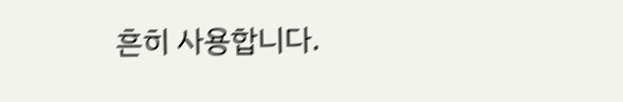흔히 사용합니다.